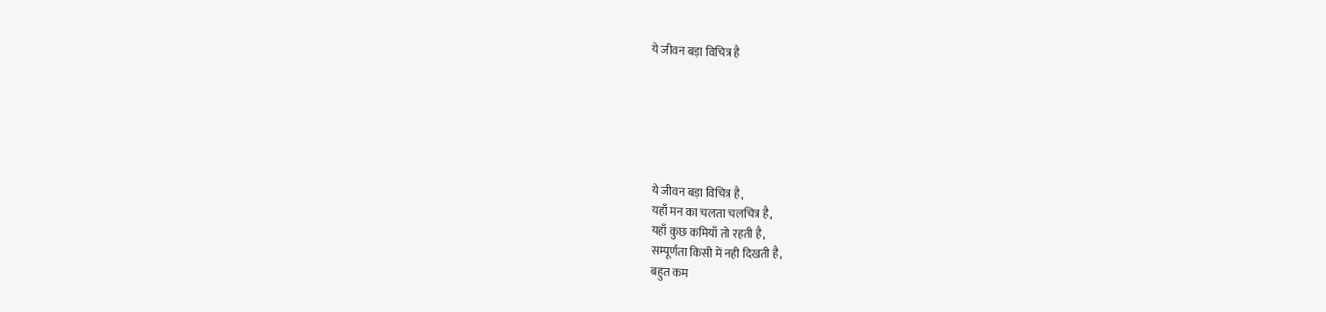ये जीवन बड़ा विचित्र है






ये जीवन बड़ा विचित्र है,
यहाँ मन का चलता चलचित्र है,
यहाँ कुछ कमियाँ तो रहती है,
सम्पूर्णता किसी में नही दिखती है,
बहुत कम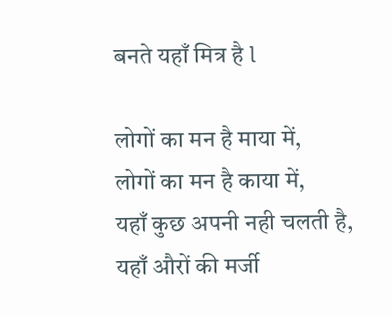बनते यहाँ मित्र है l

लोगों का मन है माया में,
लोगों का मन है काया में,
यहाँ कुछ अपनी नही चलती है,
यहाँ औरों की मर्जी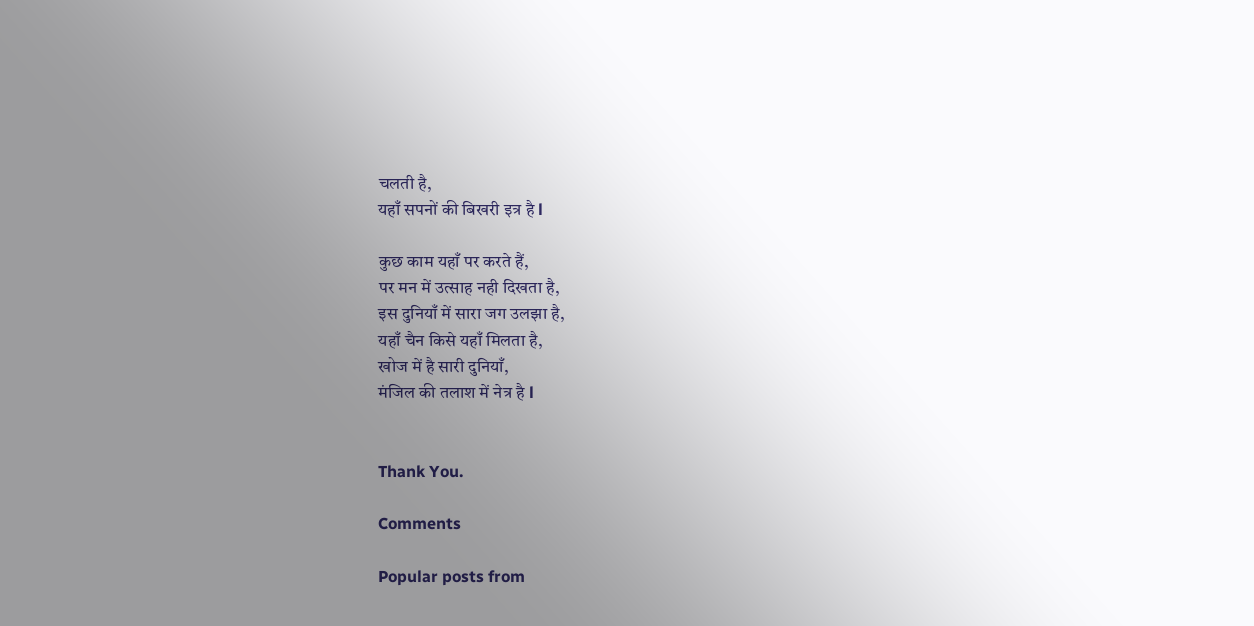चलती है,
यहाँ सपनों की बिखरी इत्र है l

कुछ काम यहाँ पर करते हैं,
पर मन में उत्साह नही दिखता है,
इस दुनियाँ में सारा जग उलझा है,
यहाँ चैन किसे यहाँ मिलता है,
खोज में है सारी दुनियाँ,
मंजिल की तलाश में नेत्र है l


Thank You.

Comments

Popular posts from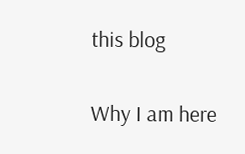this blog

Why I am here